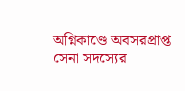অগ্নিকাণ্ডে অবসরপ্রাপ্ত সেনা সদস্যের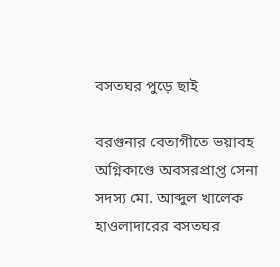বসতঘর পুড়ে ছাই

বরগুনার বেতাগীতে ভয়াবহ অগ্নিকাণ্ডে অবসরপ্রাপ্ত সেনা সদস্য মো. আব্দুল খালেক হাওলাদারের বসতঘর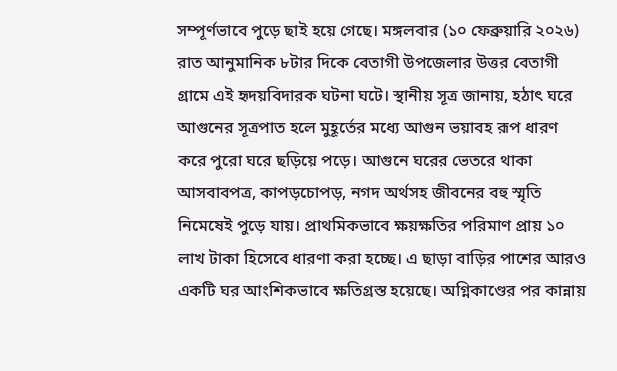সম্পূর্ণভাবে পুড়ে ছাই হয়ে গেছে। মঙ্গলবার (১০ ফেব্রুয়ারি ২০২৬) রাত আনুমানিক ৮টার দিকে বেতাগী উপজেলার উত্তর বেতাগী গ্রামে এই হৃদয়বিদারক ঘটনা ঘটে। স্থানীয় সূত্র জানায়, হঠাৎ ঘরে আগুনের সূত্রপাত হলে মুহূর্তের মধ্যে আগুন ভয়াবহ রূপ ধারণ করে পুরো ঘরে ছড়িয়ে পড়ে। আগুনে ঘরের ভেতরে থাকা আসবাবপত্র, কাপড়চোপড়, নগদ অর্থসহ জীবনের বহু স্মৃতি নিমেষেই পুড়ে যায়। প্রাথমিকভাবে ক্ষয়ক্ষতির পরিমাণ প্রায় ১০ লাখ টাকা হিসেবে ধারণা করা হচ্ছে। এ ছাড়া বাড়ির পাশের আরও একটি ঘর আংশিকভাবে ক্ষতিগ্রস্ত হয়েছে। অগ্নিকাণ্ডের পর কান্নায়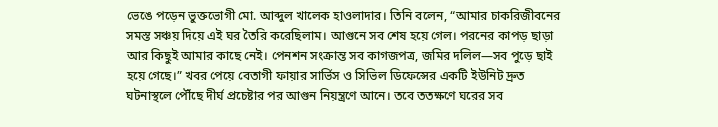ভেঙে পড়েন ভুক্তভোগী মো. আব্দুল খালেক হাওলাদার। তিনি বলেন, “আমার চাকরিজীবনের সমস্ত সঞ্চয় দিয়ে এই ঘর তৈরি করেছিলাম। আগুনে সব শেষ হয়ে গেল। পরনের কাপড় ছাড়া আর কিছুই আমার কাছে নেই। পেনশন সংক্রান্ত সব কাগজপত্র, জমির দলিল—সব পুড়ে ছাই হয়ে গেছে।” খবর পেয়ে বেতাগী ফায়ার সার্ভিস ও সিভিল ডিফেন্সের একটি ইউনিট দ্রুত ঘটনাস্থলে পৌঁছে দীর্ঘ প্রচেষ্টার পর আগুন নিয়ন্ত্রণে আনে। তবে ততক্ষণে ঘরের সব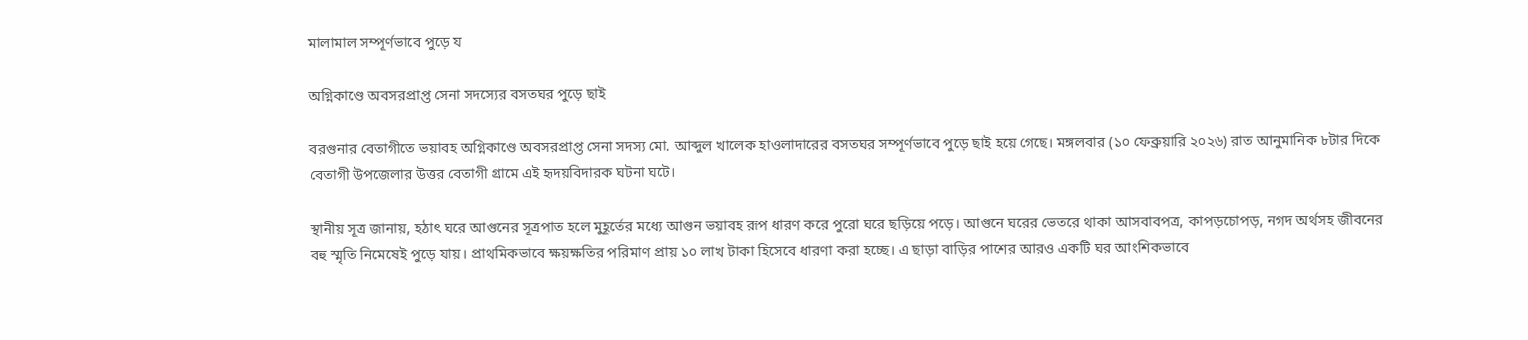মালামাল সম্পূর্ণভাবে পুড়ে য

অগ্নিকাণ্ডে অবসরপ্রাপ্ত সেনা সদস্যের বসতঘর পুড়ে ছাই

বরগুনার বেতাগীতে ভয়াবহ অগ্নিকাণ্ডে অবসরপ্রাপ্ত সেনা সদস্য মো. আব্দুল খালেক হাওলাদারের বসতঘর সম্পূর্ণভাবে পুড়ে ছাই হয়ে গেছে। মঙ্গলবার (১০ ফেব্রুয়ারি ২০২৬) রাত আনুমানিক ৮টার দিকে বেতাগী উপজেলার উত্তর বেতাগী গ্রামে এই হৃদয়বিদারক ঘটনা ঘটে।

স্থানীয় সূত্র জানায়, হঠাৎ ঘরে আগুনের সূত্রপাত হলে মুহূর্তের মধ্যে আগুন ভয়াবহ রূপ ধারণ করে পুরো ঘরে ছড়িয়ে পড়ে। আগুনে ঘরের ভেতরে থাকা আসবাবপত্র, কাপড়চোপড়, নগদ অর্থসহ জীবনের বহু স্মৃতি নিমেষেই পুড়ে যায়। প্রাথমিকভাবে ক্ষয়ক্ষতির পরিমাণ প্রায় ১০ লাখ টাকা হিসেবে ধারণা করা হচ্ছে। এ ছাড়া বাড়ির পাশের আরও একটি ঘর আংশিকভাবে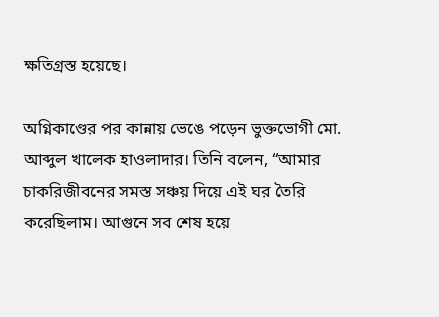ক্ষতিগ্রস্ত হয়েছে।

অগ্নিকাণ্ডের পর কান্নায় ভেঙে পড়েন ভুক্তভোগী মো. আব্দুল খালেক হাওলাদার। তিনি বলেন, “আমার চাকরিজীবনের সমস্ত সঞ্চয় দিয়ে এই ঘর তৈরি করেছিলাম। আগুনে সব শেষ হয়ে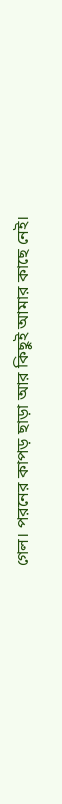গেল। পরনের কাপড় ছাড়া আর কিছুই আমার কাছে নেই।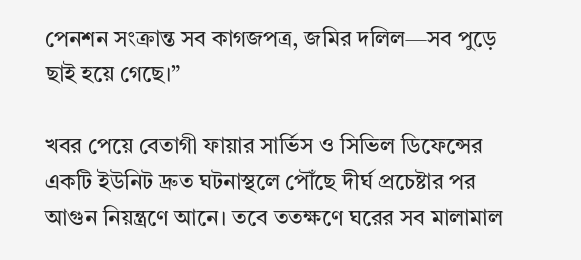পেনশন সংক্রান্ত সব কাগজপত্র, জমির দলিল—সব পুড়ে ছাই হয়ে গেছে।”

খবর পেয়ে বেতাগী ফায়ার সার্ভিস ও সিভিল ডিফেন্সের একটি ইউনিট দ্রুত ঘটনাস্থলে পৌঁছে দীর্ঘ প্রচেষ্টার পর আগুন নিয়ন্ত্রণে আনে। তবে ততক্ষণে ঘরের সব মালামাল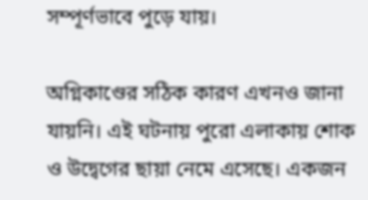সম্পূর্ণভাবে পুড়ে যায়।

অগ্নিকাণ্ডের সঠিক কারণ এখনও জানা যায়নি। এই ঘটনায় পুরো এলাকায় শোক ও উদ্বেগের ছায়া নেমে এসেছে। একজন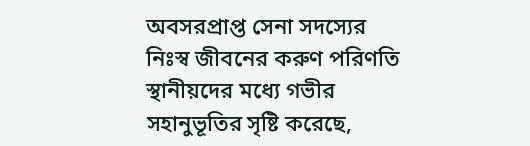অবসরপ্রাপ্ত সেনা সদস্যের নিঃস্ব জীবনের করুণ পরিণতি স্থানীয়দের মধ্যে গভীর সহানুভূতির সৃষ্টি করেছে,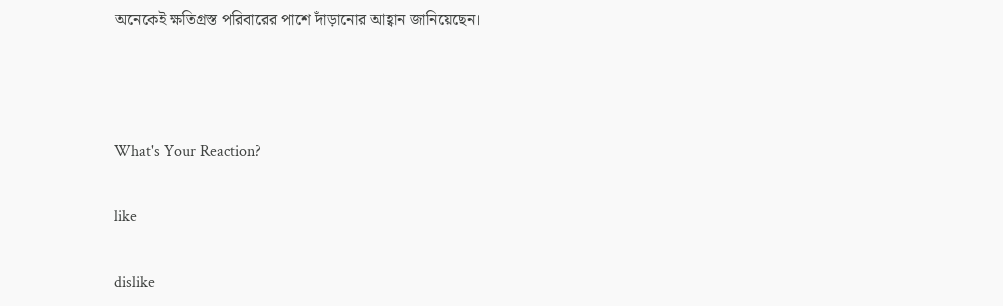অনেকেই ক্ষতিগ্রস্ত পরিবারের পাশে দাঁড়ানোর আহ্বান জানিয়েছেন।



What's Your Reaction?

like

dislike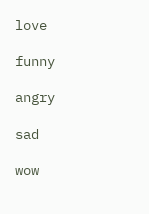love

funny

angry

sad

wow